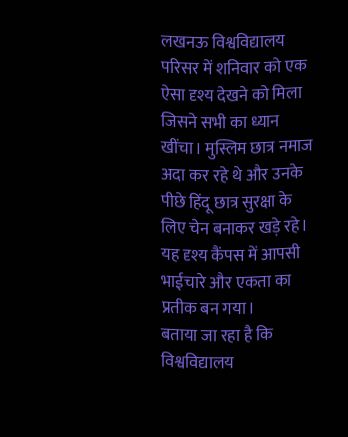लखनऊ विश्वविद्यालय परिसर में शनिवार को एक ऐसा दृश्य देखने को मिला जिसने सभी का ध्यान खींचा। मुस्लिम छात्र नमाज अदा कर रहे थे और उनके पीछे हिंदू छात्र सुरक्षा के लिए चेन बनाकर खड़े रहे। यह दृश्य कैंपस में आपसी भाईचारे और एकता का प्रतीक बन गया।
बताया जा रहा है कि विश्वविद्यालय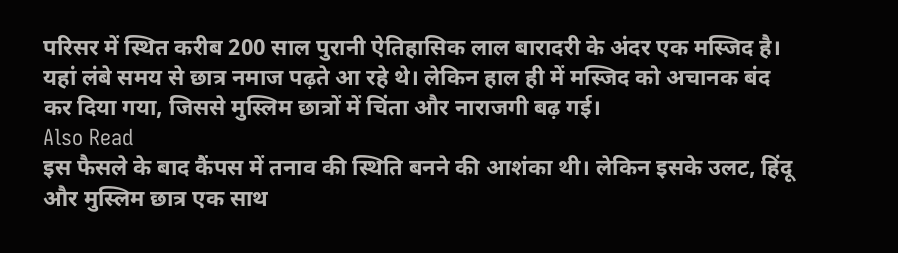परिसर में स्थित करीब 200 साल पुरानी ऐतिहासिक लाल बारादरी के अंदर एक मस्जिद है। यहां लंबे समय से छात्र नमाज पढ़ते आ रहे थे। लेकिन हाल ही में मस्जिद को अचानक बंद कर दिया गया, जिससे मुस्लिम छात्रों में चिंता और नाराजगी बढ़ गई।
Also Read
इस फैसले के बाद कैंपस में तनाव की स्थिति बनने की आशंका थी। लेकिन इसके उलट, हिंदू और मुस्लिम छात्र एक साथ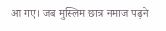आ गए। जब मुस्लिम छात्र नमाज पढ़ने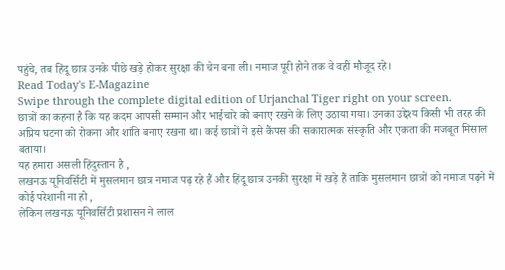पहुंचे, तब हिंदू छात्र उनके पीछे खड़े होकर सुरक्षा की चेन बना ली। नमाज पूरी होने तक वे वहीं मौजूद रहे।
Read Today's E-Magazine
Swipe through the complete digital edition of Urjanchal Tiger right on your screen.
छात्रों का कहना है कि यह कदम आपसी सम्मान और भाईचारे को बनाए रखने के लिए उठाया गया। उनका उद्देश्य किसी भी तरह की अप्रिय घटना को रोकना और शांति बनाए रखना था। कई छात्रों ने इसे कैंपस की सकारात्मक संस्कृति और एकता की मजबूत मिसाल बताया।
यह हमारा असली हिंदुस्तान है ,
लखनऊ यूनिवर्सिटी में मुसलमान छात्र नमाज पढ़ रहे हैं और हिंदू छात्र उनकी सुरक्षा में खड़े हैं ताकि मुसलमान छात्रों को नमाज पढ़ने में कोई परेशानी ना हो ,
लेकिन लखनऊ यूनिवर्सिटी प्रशासन ने लाल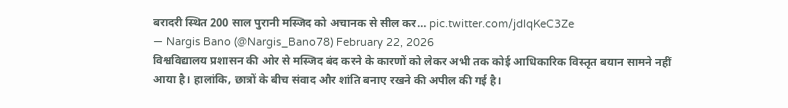बरादरी स्थित 200 साल पुरानी मस्जिद को अचानक से सील कर… pic.twitter.com/jdlqKeC3Ze
— Nargis Bano (@Nargis_Bano78) February 22, 2026
विश्वविद्यालय प्रशासन की ओर से मस्जिद बंद करने के कारणों को लेकर अभी तक कोई आधिकारिक विस्तृत बयान सामने नहीं आया है। हालांकि, छात्रों के बीच संवाद और शांति बनाए रखने की अपील की गई है।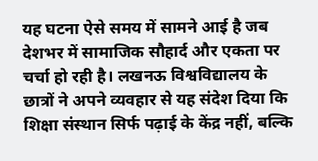यह घटना ऐसे समय में सामने आई है जब देशभर में सामाजिक सौहार्द और एकता पर चर्चा हो रही है। लखनऊ विश्वविद्यालय के छात्रों ने अपने व्यवहार से यह संदेश दिया कि शिक्षा संस्थान सिर्फ पढ़ाई के केंद्र नहीं, बल्कि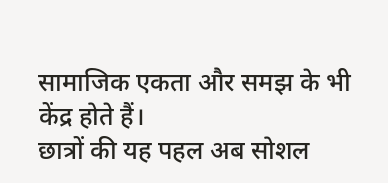सामाजिक एकता और समझ के भी केंद्र होते हैं।
छात्रों की यह पहल अब सोशल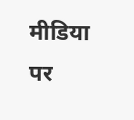मीडिया पर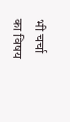भी चर्चा का विषय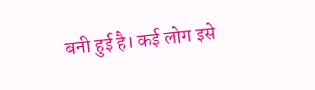बनी हुई है। कई लोग इसे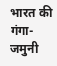भारत की गंगा-जमुनी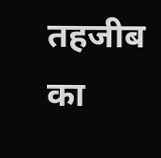तहजीब का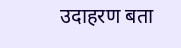उदाहरण बता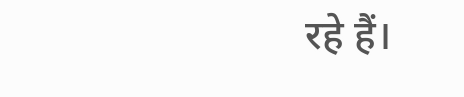रहे हैं।